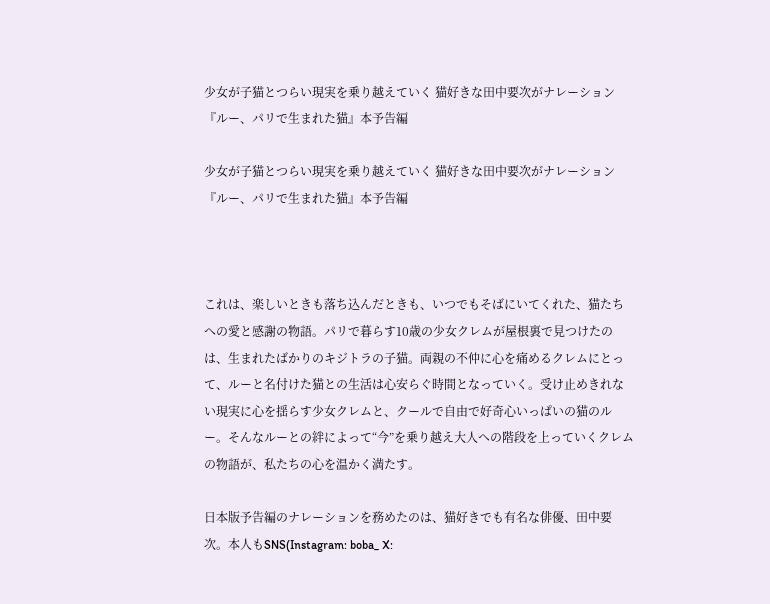少女が子猫とつらい現実を乗り越えていく 猫好きな田中要次がナレーション『ルー、パリで生まれた猫』本予告編

少女が子猫とつらい現実を乗り越えていく 猫好きな田中要次がナレーション『ルー、パリで生まれた猫』本予告編



これは、楽しいときも落ち込んだときも、いつでもそばにいてくれた、猫たちへの愛と感謝の物語。パリで暮らす10歳の少女クレムが屋根裏で見つけたのは、生まれたばかりのキジトラの子猫。両親の不仲に心を痛めるクレムにとって、ルーと名付けた猫との生活は心安らぐ時間となっていく。受け止めきれない現実に心を揺らす少女クレムと、クールで自由で好奇心いっぱいの猫のルー。そんなルーとの絆によって“今”を乗り越え大人への階段を上っていくクレムの物語が、私たちの心を温かく満たす。

日本版予告編のナレーションを務めたのは、猫好きでも有名な俳優、田中要次。本人もSNS(Instagram: boba_ X: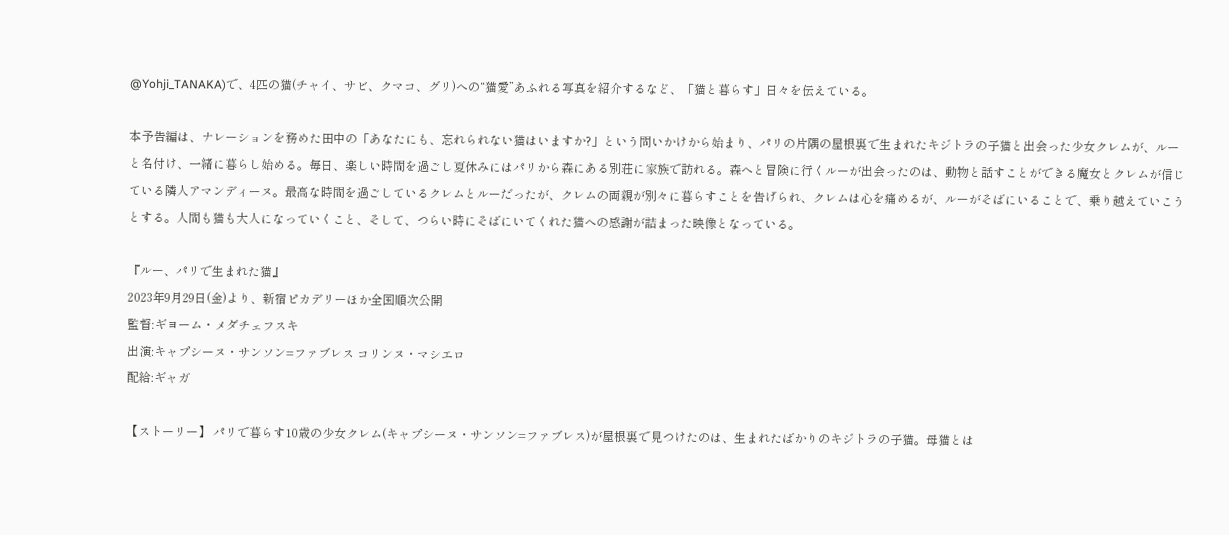@Yohji_TANAKA)で、4匹の猫(チャイ、サビ、クマコ、グリ)への“猫愛”あふれる写真を紹介するなど、「猫と暮らす」日々を伝えている。

本予告編は、ナレーションを務めた田中の「あなたにも、忘れられない猫はいますか?」という問いかけから始まり、パリの片隅の屋根裏で生まれたキジトラの子猫と出会った少女クレムが、ルーと名付け、一緒に暮らし始める。毎日、楽しい時間を過ごし夏休みにはパリから森にある別荘に家族で訪れる。森へと冒険に行くルーが出会ったのは、動物と話すことができる魔女とクレムが信じている隣人アマンディーヌ。最高な時間を過ごしているクレムとルーだったが、クレムの両親が別々に暮らすことを告げられ、クレムは心を痛めるが、ルーがそばにいることで、乗り越えていこうとする。人間も猫も大人になっていくこと、そして、つらい時にそばにいてくれた猫への感謝が詰まった映像となっている。

『ルー、パリで生まれた猫』
2023年9月29日(金)より、新宿ピカデリーほか全国順次公開
監督:ギヨーム・メダチェフスキ
出演:キャプシーヌ・サンソン=ファブレス コリンヌ・マシエロ
配給:ギャガ

【ストーリー】 パリで暮らす10歳の少女クレム(キャプシーヌ・サンソン=ファブレス)が屋根裏で見つけたのは、生まれたばかりのキジトラの子猫。母猫とは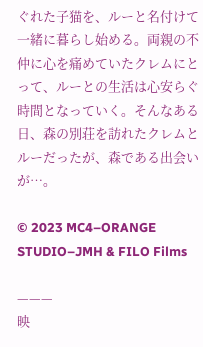ぐれた子猫を、ルーと名付けて一緒に暮らし始める。両親の不仲に心を痛めていたクレムにとって、ルーとの生活は心安らぐ時間となっていく。そんなある日、森の別荘を訪れたクレムとルーだったが、森である出会いが…。

© 2023 MC4–ORANGE STUDIO–JMH & FILO Films

———
映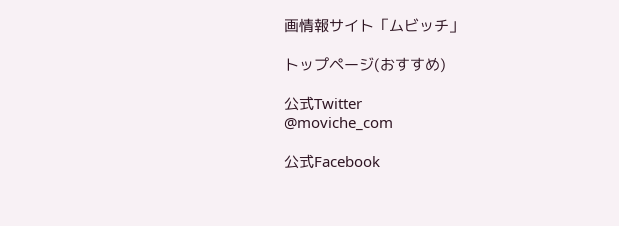画情報サイト「ムビッチ」

トップページ(おすすめ)

公式Twitter
@moviche_com

公式Facebook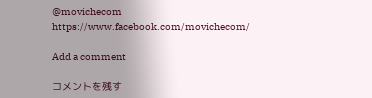@movichecom
https://www.facebook.com/movichecom/

Add a comment

コメントを残す